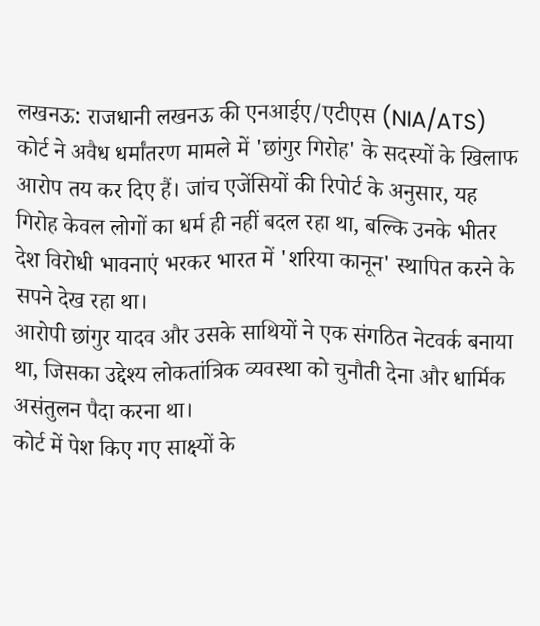लखनऊ: राजधानी लखनऊ की एनआईए/एटीएस (NIA/ATS) कोर्ट ने अवैध धर्मांतरण मामले में 'छांगुर गिरोह' के सदस्यों के खिलाफ आरोप तय कर दिए हैं। जांच एजेंसियों की रिपोर्ट के अनुसार, यह गिरोह केवल लोगों का धर्म ही नहीं बदल रहा था, बल्कि उनके भीतर देश विरोधी भावनाएं भरकर भारत में 'शरिया कानून' स्थापित करने के सपने देख रहा था।
आरोपी छांगुर यादव और उसके साथियों ने एक संगठित नेटवर्क बनाया था, जिसका उद्देश्य लोकतांत्रिक व्यवस्था को चुनौती देना और धार्मिक असंतुलन पैदा करना था।
कोर्ट में पेश किए गए साक्ष्यों के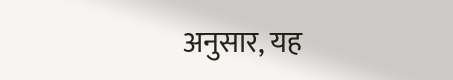अनुसार, यह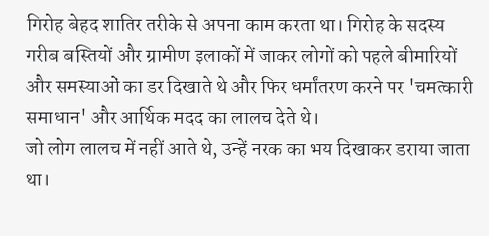गिरोह बेहद शातिर तरीके से अपना काम करता था। गिरोह के सदस्य गरीब बस्तियों और ग्रामीण इलाकों में जाकर लोगों को पहले बीमारियों और समस्याओं का डर दिखाते थे और फिर धर्मांतरण करने पर 'चमत्कारी समाधान' और आर्थिक मदद का लालच देते थे।
जो लोग लालच में नहीं आते थे, उन्हें नरक का भय दिखाकर डराया जाता था।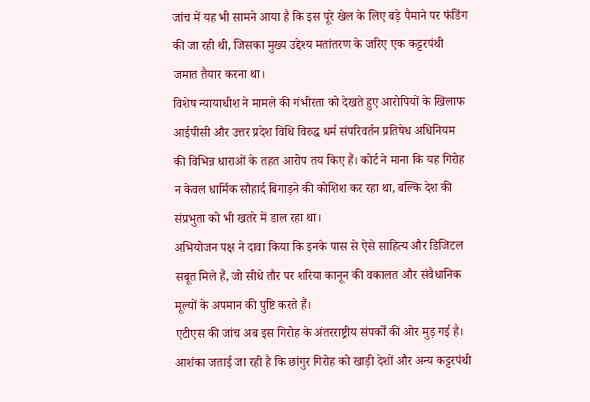जांच में यह भी सामने आया है कि इस पूरे खेल के लिए बड़े पैमाने पर फंडिंग की जा रही थी, जिसका मुख्य उद्देश्य मतांतरण के जरिए एक कट्टरपंथी जमात तैयार करना था।
विशेष न्यायाधीश ने मामले की गंभीरता को देखते हुए आरोपियों के खिलाफ आईपीसी और उत्तर प्रदेश विधि विरुद्ध धर्म संपरिवर्तन प्रतिषेध अधिनियम की विभिन्न धाराओं के तहत आरोप तय किए हैं। कोर्ट ने माना कि यह गिरोह न केवल धार्मिक सौहार्द बिगाड़ने की कोशिश कर रहा था, बल्कि देश की संप्रभुता को भी खतरे में डाल रहा था।
अभियोजन पक्ष ने दावा किया कि इनके पास से ऐसे साहित्य और डिजिटल सबूत मिले हैं, जो सीधे तौर पर शरिया कानून की वकालत और संवैधानिक मूल्यों के अपमान की पुष्टि करते हैं।
एटीएस की जांच अब इस गिरोह के अंतरराष्ट्रीय संपर्कों की ओर मुड़ गई है। आशंका जताई जा रही है कि छांगुर गिरोह को खाड़ी देशों और अन्य कट्टरपंथी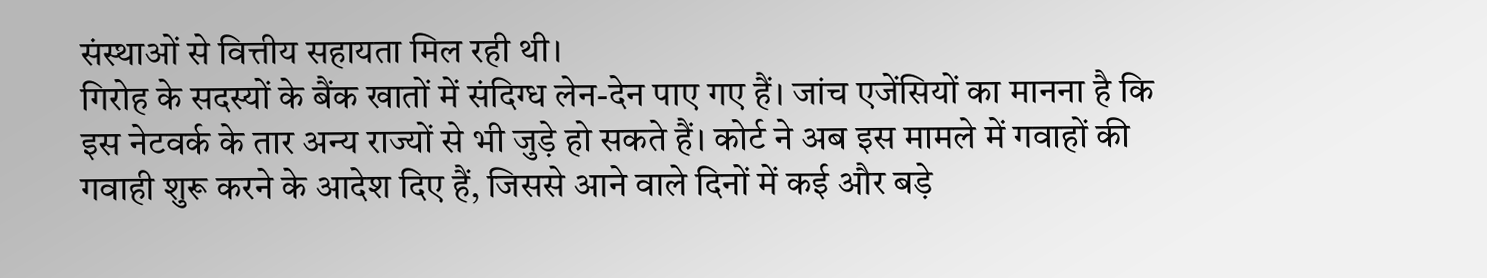संस्थाओं से वित्तीय सहायता मिल रही थी।
गिरोह के सदस्यों के बैंक खातों में संदिग्ध लेन-देन पाए गए हैं। जांच एजेंसियों का मानना है कि इस नेटवर्क के तार अन्य राज्यों से भी जुड़े हो सकते हैं। कोर्ट ने अब इस मामले में गवाहों की गवाही शुरू करने के आदेश दिए हैं, जिससे आने वाले दिनों में कई और बड़े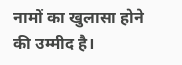नामों का खुलासा होने की उम्मीद है।